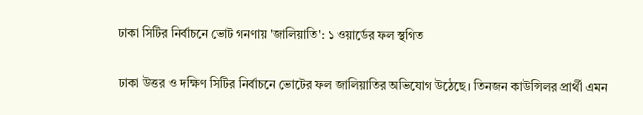ঢাকা সিটির নির্বাচনে ভোট গনণায় 'জালিয়াতি': ১ ওয়ার্ডের ফল স্থগিত

ঢাকা উত্তর ও দক্ষিণ সিটির নির্বাচনে ভোটের ফল জালিয়াতির অভিযোগ উঠেছে। তিনজন কাউন্সিলর প্রার্থী এমন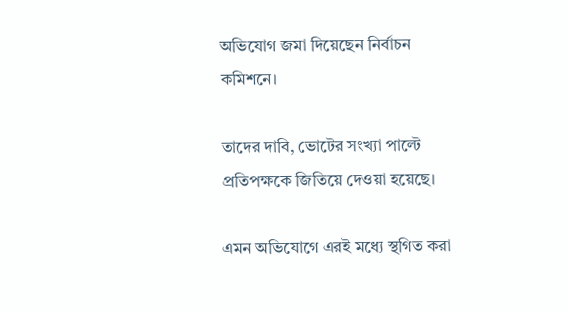অভিযোগ জমা দিয়েছেন নির্বাচন কমিশনে।

তাদের দাবি, ভোটের সংখ্যা পাল্টে প্রতিপক্ষকে জিতিয়ে দেওয়া হয়েছে।

এমন অভিযোগে এরই মধ্যে স্থগিত করা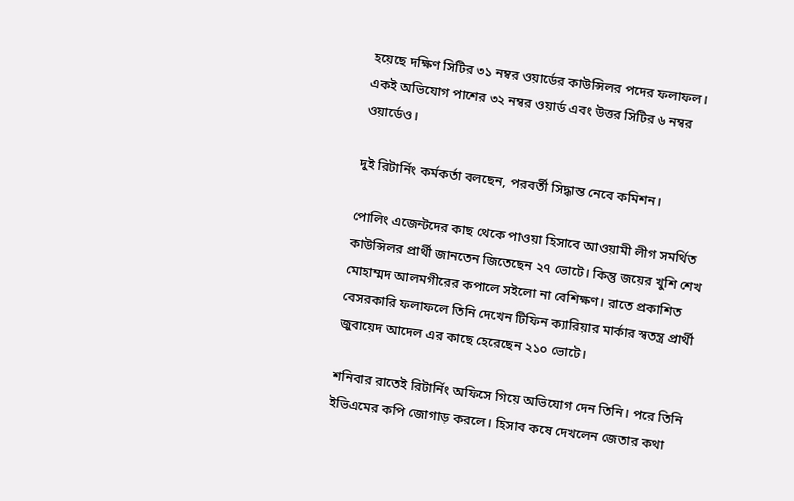হয়েছে দক্ষিণ সিটির ৩১ নম্বর ওয়ার্ডের কাউন্সিলর পদের ফলাফল। একই অভিযোগ পাশের ৩২ নম্বর ওয়ার্ড এবং উত্তর সিটির ৬ নম্বর ওয়ার্ডেও।

দুই রিটার্নিং কর্মকর্তা বলছেন, পরবর্তী সিদ্ধান্ত নেবে কমিশন।

পোলিং এজেন্টদের কাছ থেকে পাওয়া হিসাবে আওয়ামী লীগ সমর্থিত কাউন্সিলর প্রার্থী জানতেন জিতেছেন ২৭ ভোটে। কিন্তু জয়ের খুশি শেখ মোহাম্মদ আলমগীরের কপালে সইলো না বেশিক্ষণ। রাতে প্রকাশিত বেসরকারি ফলাফলে তিনি দেখেন টিফিন ক্যারিয়ার মার্কার স্বতন্ত্র প্রার্থী জুবায়েদ আদেল এর কাছে হেরেছেন ২১০ ভোটে।

শনিবার রাতেই রিটার্নিং অফিসে গিয়ে অভিযোগ দেন তিনি। পরে তিনি ইভিএমের কপি জোগাড় করলে। হিসাব কষে দেখলেন জেতার কথা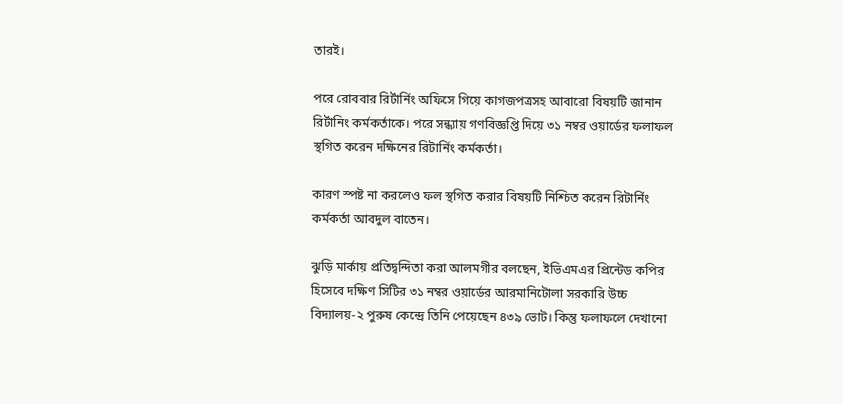তারই।

পরে রোববার রির্টার্নিং অফিসে গিয়ে কাগজপত্রসহ আবারো বিষয়টি জানান রির্টানিং কর্মকর্তাকে। পরে সন্ধ্যায় গণবিজ্ঞপ্তি দিয়ে ৩১ নম্বর ওয়ার্ডের ফলাফল স্থগিত করেন দক্ষিনের রিটার্নিং কর্মকর্তা।

কারণ স্পষ্ট না করলেও ফল স্থগিত করার বিষয়টি নিশ্চিত করেন রিটার্নিং কর্মকর্তা আবদুল বাতেন।

ঝুড়ি মার্কায় প্রতিদ্বন্দিতা করা আলমগীর বলছেন, ইভিএমএর প্রিন্টেড কপির হিসেবে দক্ষিণ সিটির ৩১ নম্বর ওয়ার্ডের আরমানিটোলা সরকারি উচ্চ বিদ্যালয়-২ পুরুষ কেন্দ্রে তিনি পেয়েছেন ৪৩৯ ভোট। কিন্তু ফলাফলে দেখানো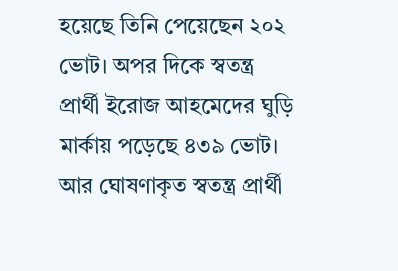হয়েছে তিনি পেয়েছেন ২০২ ভোট। অপর দিকে স্বতন্ত্র প্রার্থী ইরোজ আহমেদের ঘুড়ি মার্কায় পড়েছে ৪৩৯ ভোট। আর ঘোষণাকৃত স্বতন্ত্র প্রার্থী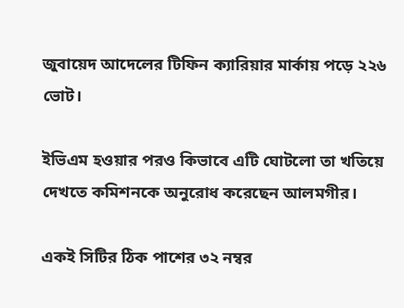জুবায়েদ আদেলের টিফিন ক্যারিয়ার মার্কায় পড়ে ২২৬ ভোট।

ইভিএম হওয়ার পরও কিভাবে এটি ঘোটলো তা খতিয়ে দেখতে কমিশনকে অনুরোধ করেছেন আলমগীর।

একই সিটির ঠিক পাশের ৩২ নম্বর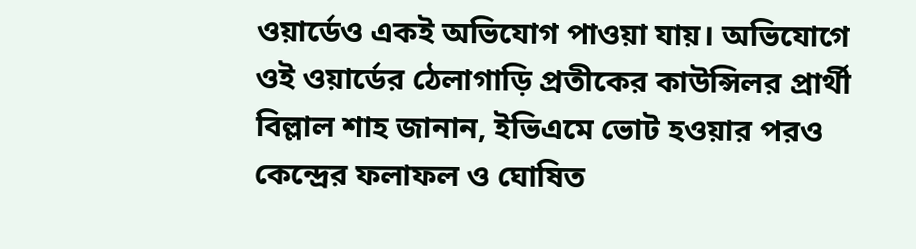ওয়ার্ডেও একই অভিযোগ পাওয়া যায়। অভিযোগে ওই ওয়ার্ডের ঠেলাগাড়ি প্রতীকের কাউন্সিলর প্রার্থী বিল্লাল শাহ জানান, ইভিএমে ভোট হওয়ার পরও কেন্দ্রের ফলাফল ও ঘোষিত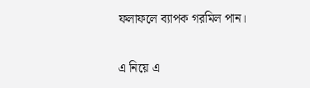ফলাফলে ব্যাপক গরমিল পান।

এ নিয়ে এ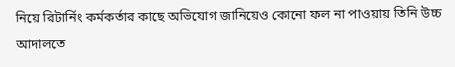নিয়ে রিটার্নিং কর্মকর্তার কাছে অভিযোগ জানিয়েও কোনো ফল না পাওয়ায় তিনি উচ্চ আদালতে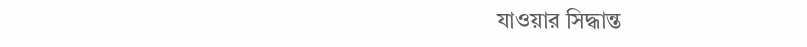যাওয়ার সিদ্ধান্ত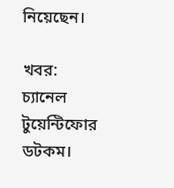নিয়েছেন।

খবর: চ্যানেল টুয়েন্টিফোর ডটকম।